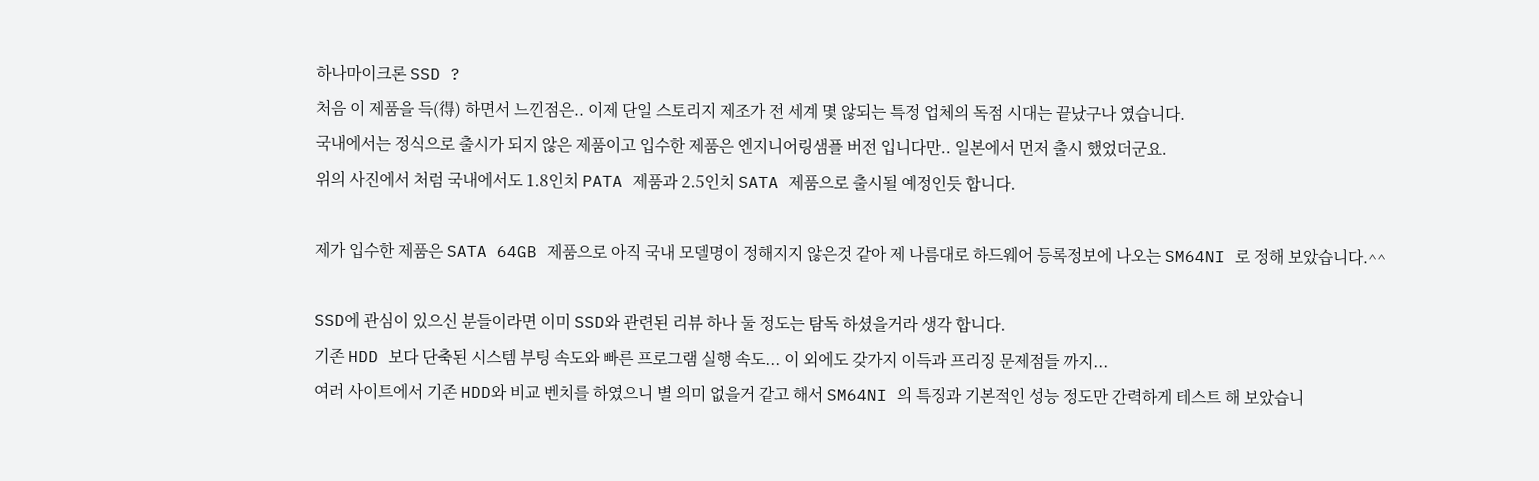하나마이크론 SSD ?
처음 이 제품을 득(得) 하면서 느낀점은.. 이제 단일 스토리지 제조가 전 세계 몇 않되는 특정 업체의 독점 시대는 끝났구나 였습니다.
국내에서는 정식으로 출시가 되지 않은 제품이고 입수한 제품은 엔지니어링샘플 버전 입니다만.. 일본에서 먼저 출시 했었더군요.
위의 사진에서 처럼 국내에서도 1.8인치 PATA 제품과 2.5인치 SATA 제품으로 출시될 예정인듯 합니다.

제가 입수한 제품은 SATA 64GB 제품으로 아직 국내 모델명이 정해지지 않은것 같아 제 나름대로 하드웨어 등록정보에 나오는 SM64NI 로 정해 보았습니다.^^

SSD에 관심이 있으신 분들이라면 이미 SSD와 관련된 리뷰 하나 둘 정도는 탐독 하셨을거라 생각 합니다.
기존 HDD 보다 단축된 시스템 부팅 속도와 빠른 프로그램 실행 속도... 이 외에도 갖가지 이득과 프리징 문제점들 까지...
여러 사이트에서 기존 HDD와 비교 벤치를 하였으니 별 의미 없을거 같고 해서 SM64NI 의 특징과 기본적인 성능 정도만 간력하게 테스트 해 보았습니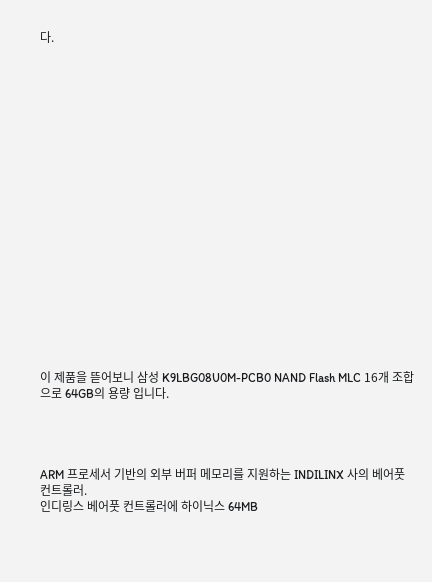다.




















이 제품을 뜯어보니 삼성 K9LBG08U0M-PCB0 NAND Flash MLC 16개 조합으로 64GB의 용량 입니다.




ARM 프로세서 기반의 외부 버퍼 메모리를 지원하는 INDILINX 사의 베어풋 컨트롤러.
인디링스 베어풋 컨트롤러에 하이닉스 64MB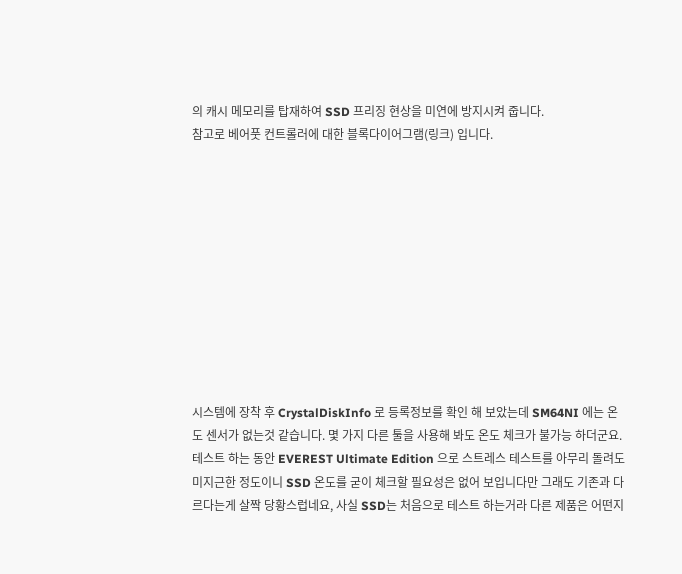의 캐시 메모리를 탑재하여 SSD 프리징 현상을 미연에 방지시켜 줍니다.
참고로 베어풋 컨트롤러에 대한 블록다이어그램(링크) 입니다.











시스템에 장착 후 CrystalDiskInfo 로 등록정보를 확인 해 보았는데 SM64NI 에는 온도 센서가 없는것 같습니다. 몇 가지 다른 툴을 사용해 봐도 온도 체크가 불가능 하더군요.
테스트 하는 동안 EVEREST Ultimate Edition 으로 스트레스 테스트를 아무리 돌려도 미지근한 정도이니 SSD 온도를 굳이 체크할 필요성은 없어 보입니다만 그래도 기존과 다르다는게 살짝 당황스럽네요, 사실 SSD는 처음으로 테스트 하는거라 다른 제품은 어떤지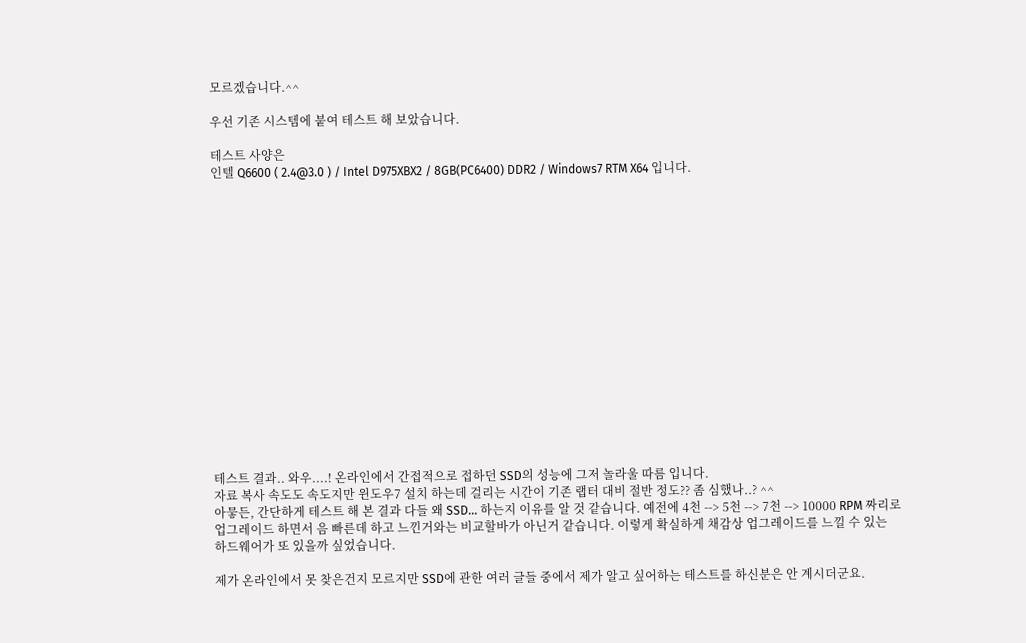모르겠습니다.^^

우선 기존 시스템에 붙여 테스트 해 보았습니다.

테스트 사양은
인텔 Q6600 ( 2.4@3.0 ) / Intel D975XBX2 / 8GB(PC6400) DDR2 / Windows7 RTM X64 입니다.

















테스트 결과.. 와우....! 온라인에서 간접적으로 접하던 SSD의 성능에 그저 놀라울 따름 입니다.
자료 복사 속도도 속도지만 윈도우7 설치 하는데 걸리는 시간이 기존 랩터 대비 절반 정도?? 좀 심했나..? ^^
아뭏든, 간단하게 테스트 해 본 결과 다들 왜 SSD... 하는지 이유를 알 것 같습니다. 예전에 4천 --> 5천 --> 7천 --> 10000 RPM 짜리로 업그레이드 하면서 음 빠른데 하고 느낀거와는 비교할바가 아닌거 같습니다. 이렇게 확실하게 채감상 업그레이드를 느낄 수 있는 하드웨어가 또 있을까 싶었습니다.

제가 온라인에서 못 찾은건지 모르지만 SSD에 관한 여러 글들 중에서 제가 알고 싶어하는 테스트를 하신분은 안 계시더군요.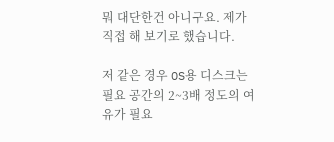뭐 대단한건 아니구요. 제가 직접 해 보기로 했습니다.

저 같은 경우 OS용 디스크는 필요 공간의 2~3배 정도의 여유가 필요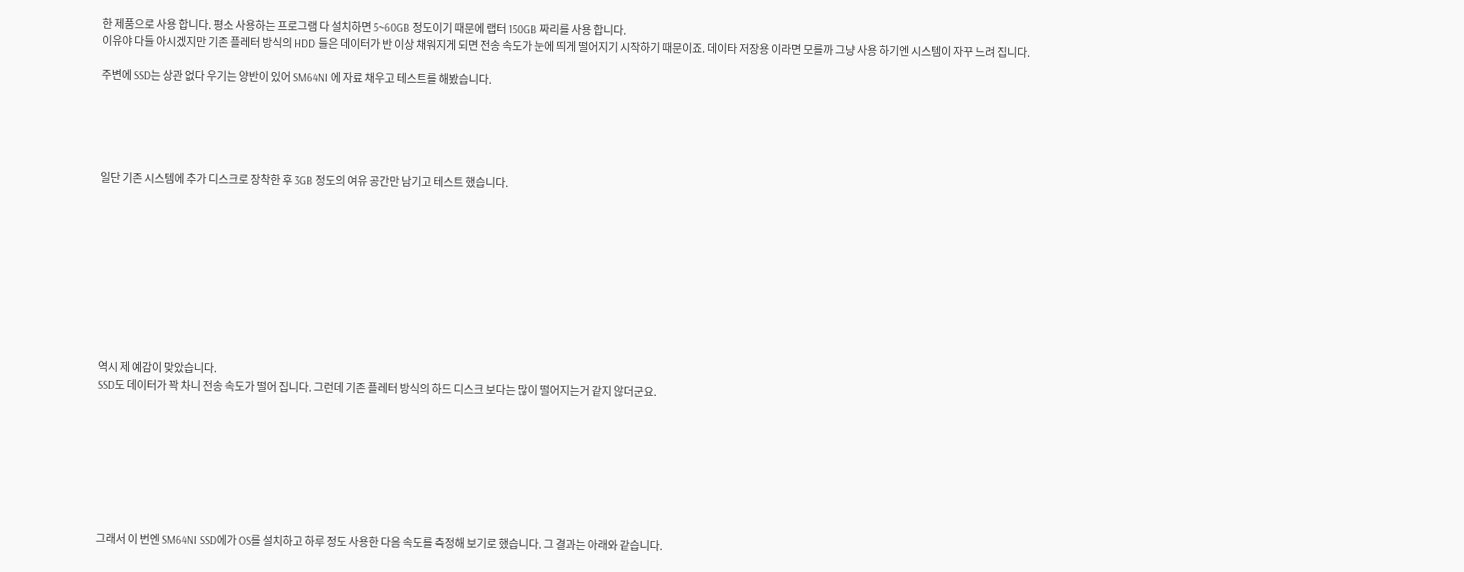한 제품으로 사용 합니다. 평소 사용하는 프로그램 다 설치하면 5~60GB 정도이기 때문에 랩터 150GB 짜리를 사용 합니다.
이유야 다들 아시겠지만 기존 플레터 방식의 HDD 들은 데이터가 반 이상 채워지게 되면 전송 속도가 눈에 띄게 떨어지기 시작하기 때문이죠. 데이타 저장용 이라면 모를까 그냥 사용 하기엔 시스템이 자꾸 느려 집니다.

주변에 SSD는 상관 없다 우기는 양반이 있어 SM64NI 에 자료 채우고 테스트를 해봤습니다.





일단 기존 시스템에 추가 디스크로 장착한 후 3GB 정도의 여유 공간만 남기고 테스트 했습니다.










역시 제 예감이 맞았습니다.
SSD도 데이터가 꽉 차니 전송 속도가 떨어 집니다. 그런데 기존 플레터 방식의 하드 디스크 보다는 많이 떨어지는거 같지 않더군요.








그래서 이 번엔 SM64NI SSD에가 OS를 설치하고 하루 정도 사용한 다음 속도를 측정해 보기로 했습니다. 그 결과는 아래와 같습니다.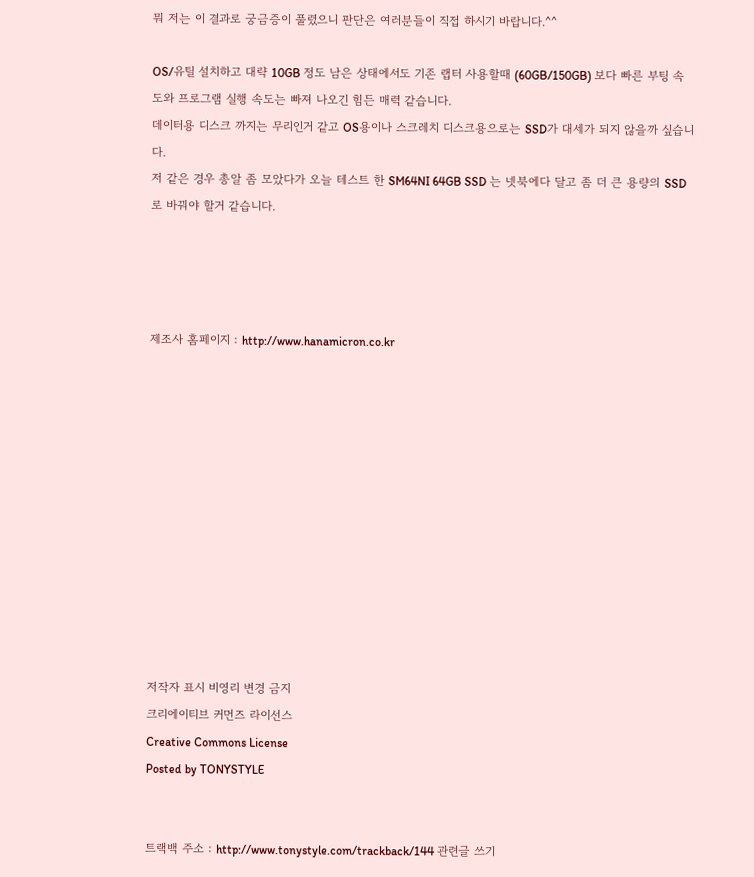뭐 저는 이 결과로 궁금증이 풀렸으니 판단은 여러분들이 직접 하시기 바랍니다.^^

OS/유틸 설치하고 대략 10GB 정도 남은 상태에서도 기존 랩터 사용할때 (60GB/150GB) 보다 빠른 부팅 속도와 프로그램 실행 속도는 빠져 나오긴 힘든 매력 같습니다.
데이터용 디스크 까지는 무리인거 같고 OS용이나 스크레치 디스크용으로는 SSD가 대세가 되지 않을까 싶습니다.
저 같은 경우 총알 좀 모았다가 오늘 테스트 한 SM64NI 64GB SSD 는 넷북에다 달고 좀 더 큰 용량의 SSD로 바꿔야 할거 같습니다.




제조사 홈페이지 : http://www.hanamicron.co.kr












저작자 표시 비영리 변경 금지
크리에이티브 커먼즈 라이선스
Creative Commons License
Posted by TONYSTYLE


트랙백 주소 : http://www.tonystyle.com/trackback/144 관련글 쓰기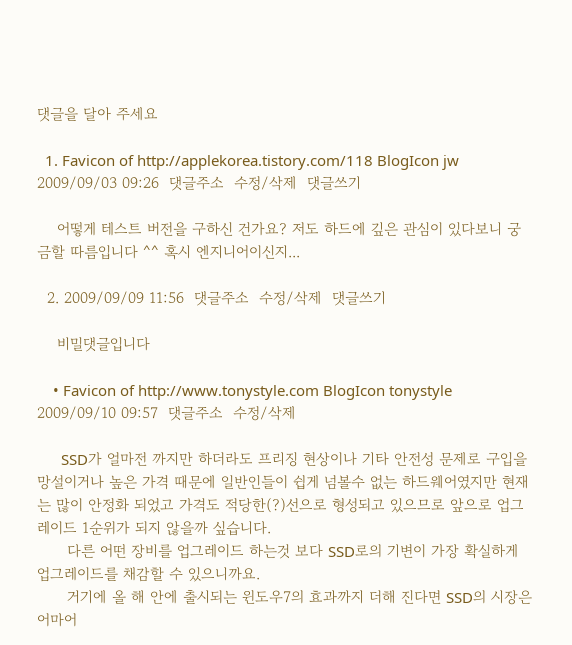댓글을 달아 주세요

  1. Favicon of http://applekorea.tistory.com/118 BlogIcon jw 2009/09/03 09:26  댓글주소  수정/삭제  댓글쓰기

    어떻게 테스트 버전을 구하신 건가요? 저도 하드에 깊은 관심이 있다보니 궁금할 따름입니다 ^^ 혹시 엔지니어이신지...

  2. 2009/09/09 11:56  댓글주소  수정/삭제  댓글쓰기

    비밀댓글입니다

    • Favicon of http://www.tonystyle.com BlogIcon tonystyle 2009/09/10 09:57  댓글주소  수정/삭제

      SSD가 얼마전 까지만 하더라도 프리징 현상이나 기타 안전성 문제로 구입을 망설이거나 높은 가격 때문에 일반인들이 쉽게 넘볼수 없는 하드웨어였지만 현재는 많이 안정화 되었고 가격도 적당한(?)선으로 형성되고 있으므로 앞으로 업그레이드 1순위가 되지 않을까 싶습니다.
      다른 어떤 장비를 업그레이드 하는것 보다 SSD로의 기변이 가장 확실하게 업그레이드를 채감할 수 있으니까요.
      거기에 올 해 안에 출시되는 윈도우7의 효과까지 더해 진다면 SSD의 시장은 어마어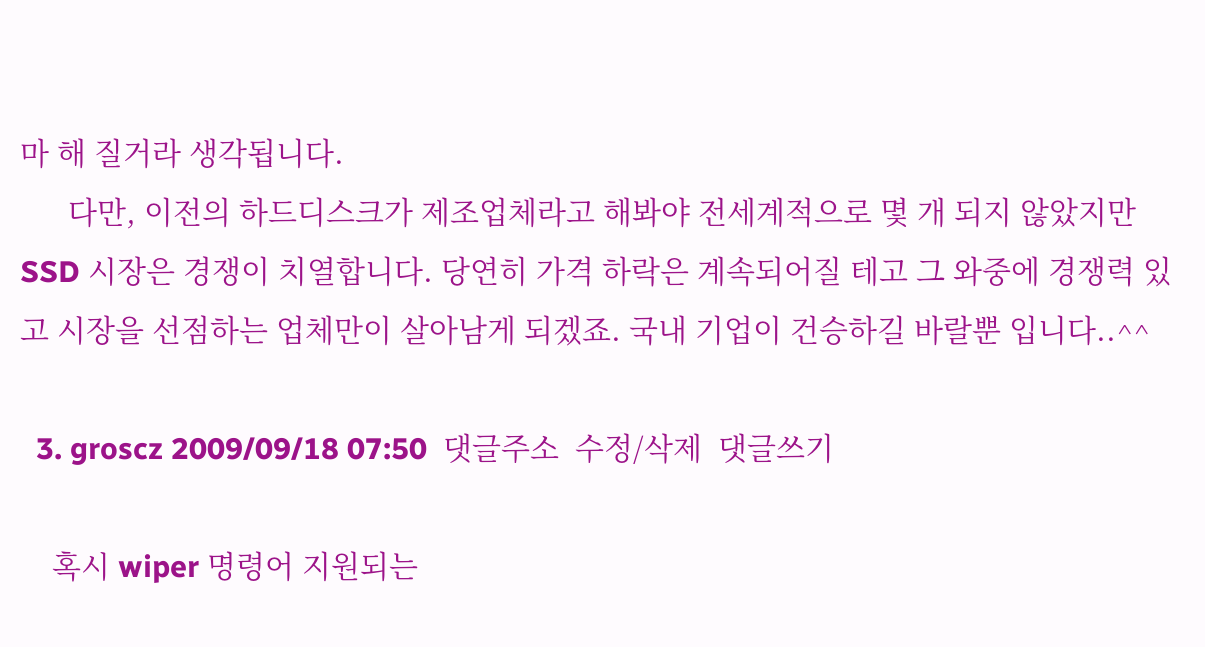마 해 질거라 생각됩니다.
      다만, 이전의 하드디스크가 제조업체라고 해봐야 전세계적으로 몇 개 되지 않았지만 SSD 시장은 경쟁이 치열합니다. 당연히 가격 하락은 계속되어질 테고 그 와중에 경쟁력 있고 시장을 선점하는 업체만이 살아남게 되겠죠. 국내 기업이 건승하길 바랄뿐 입니다..^^

  3. groscz 2009/09/18 07:50  댓글주소  수정/삭제  댓글쓰기

    혹시 wiper 명령어 지원되는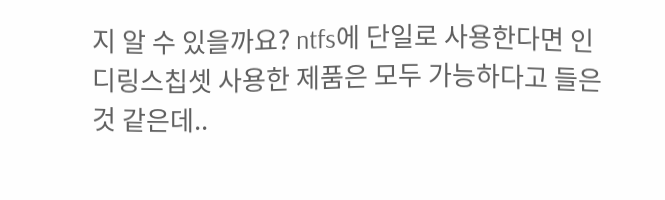지 알 수 있을까요? ntfs에 단일로 사용한다면 인디링스칩셋 사용한 제품은 모두 가능하다고 들은 것 같은데..